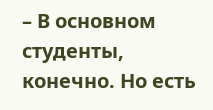– В основном студенты, конечно. Но есть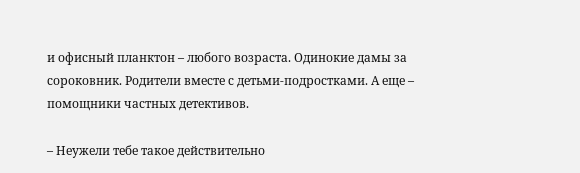и офисный планктон – любого возраста. Одинокие дамы за сороковник. Родители вместе с детьми-подростками. А еще – помощники частных детективов.

– Неужели тебе такое действительно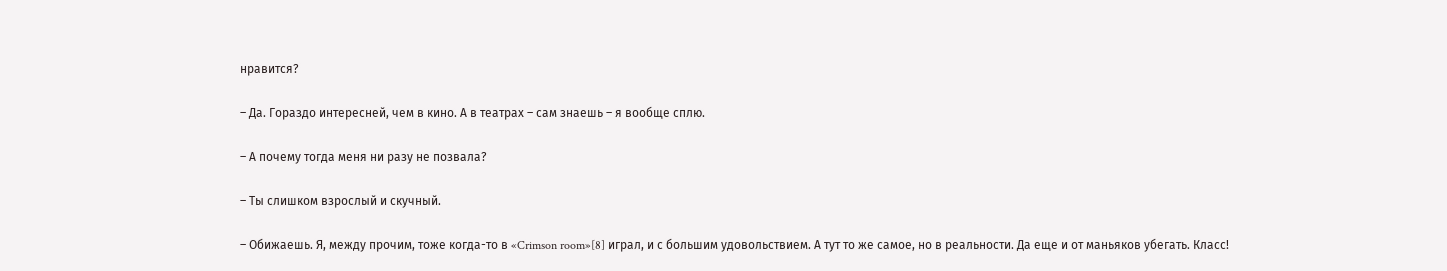нравится?

– Да. Гораздо интересней, чем в кино. А в театрах – сам знаешь – я вообще сплю.

– А почему тогда меня ни разу не позвала?

– Ты слишком взрослый и скучный.

– Обижаешь. Я, между прочим, тоже когда-то в «Crimson room»[8] играл, и с большим удовольствием. А тут то же самое, но в реальности. Да еще и от маньяков убегать. Класс!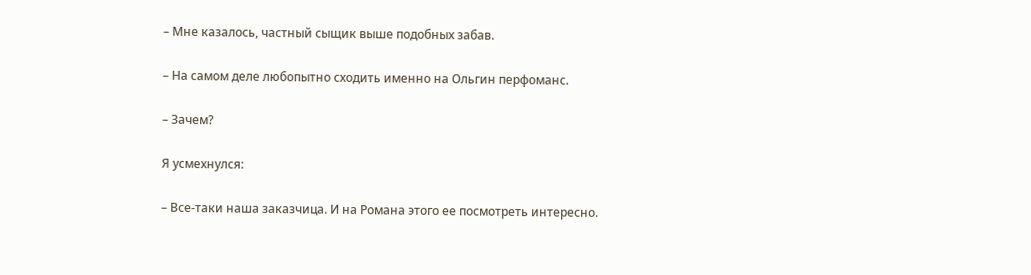– Мне казалось, частный сыщик выше подобных забав.

– На самом деле любопытно сходить именно на Ольгин перфоманс.

– Зачем?

Я усмехнулся:

– Все-таки наша заказчица. И на Романа этого ее посмотреть интересно.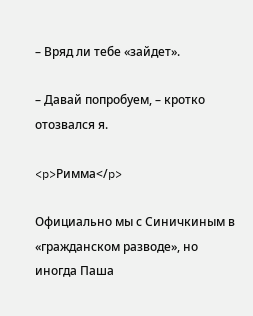– Вряд ли тебе «зайдет».

– Давай попробуем, – кротко отозвался я.

<p>Римма</p>

Официально мы с Синичкиным в «гражданском разводе», но иногда Паша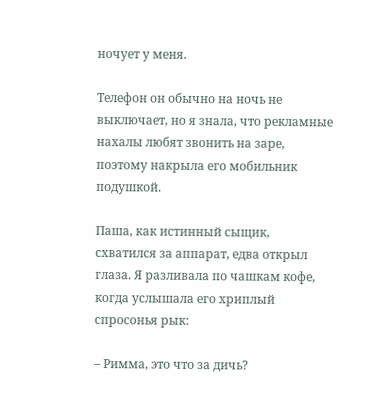ночует у меня.

Телефон он обычно на ночь не выключает, но я знала, что рекламные нахалы любят звонить на заре, поэтому накрыла его мобильник подушкой.

Паша, как истинный сыщик, схватился за аппарат, едва открыл глаза. Я разливала по чашкам кофе, когда услышала его хриплый спросонья рык:

– Римма, это что за дичь?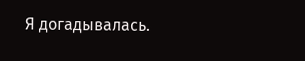Я догадывалась.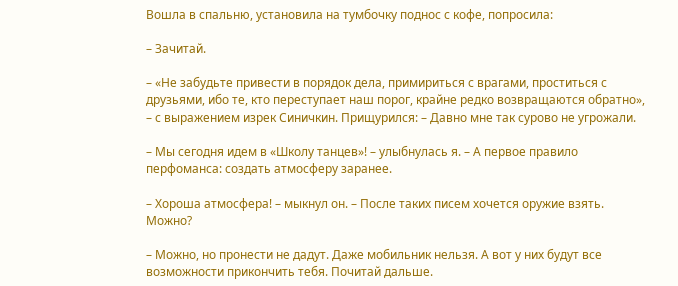Вошла в спальню, установила на тумбочку поднос с кофе, попросила:

– Зачитай.

– «Не забудьте привести в порядок дела, примириться с врагами, проститься с друзьями, ибо те, кто переступает наш порог, крайне редко возвращаются обратно», – с выражением изрек Синичкин. Прищурился: – Давно мне так сурово не угрожали.

– Мы сегодня идем в «Школу танцев»! – улыбнулась я. – А первое правило перфоманса: создать атмосферу заранее.

– Хороша атмосфера! – мыкнул он. – После таких писем хочется оружие взять. Можно?

– Можно, но пронести не дадут. Даже мобильник нельзя. А вот у них будут все возможности прикончить тебя. Почитай дальше.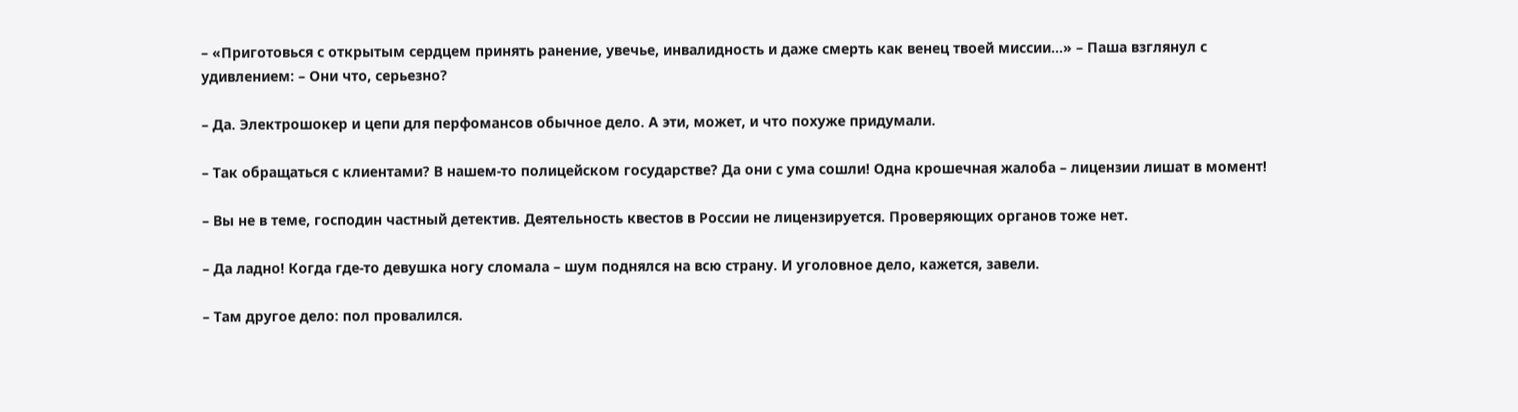– «Приготовься с открытым сердцем принять ранение, увечье, инвалидность и даже смерть как венец твоей миссии…» – Паша взглянул с удивлением: – Они что, серьезно?

– Да. Электрошокер и цепи для перфомансов обычное дело. А эти, может, и что похуже придумали.

– Так обращаться с клиентами? В нашем-то полицейском государстве? Да они с ума сошли! Одна крошечная жалоба – лицензии лишат в момент!

– Вы не в теме, господин частный детектив. Деятельность квестов в России не лицензируется. Проверяющих органов тоже нет.

– Да ладно! Когда где-то девушка ногу сломала – шум поднялся на всю страну. И уголовное дело, кажется, завели.

– Там другое дело: пол провалился.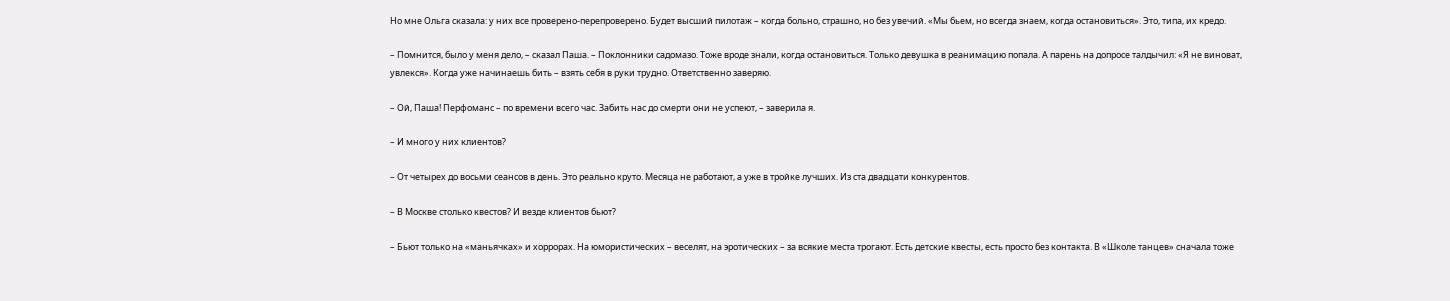Но мне Ольга сказала: у них все проверено-перепроверено. Будет высший пилотаж – когда больно, страшно, но без увечий. «Мы бьем, но всегда знаем, когда остановиться». Это, типа, их кредо.

– Помнится, было у меня дело, – сказал Паша. – Поклонники садомазо. Тоже вроде знали, когда остановиться. Только девушка в реанимацию попала. А парень на допросе талдычил: «Я не виноват, увлекся». Когда уже начинаешь бить – взять себя в руки трудно. Ответственно заверяю.

– Ой, Паша! Перфоманс – по времени всего час. Забить нас до смерти они не успеют, – заверила я.

– И много у них клиентов?

– От четырех до восьми сеансов в день. Это реально круто. Месяца не работают, а уже в тройке лучших. Из ста двадцати конкурентов.

– В Москве столько квестов? И везде клиентов бьют?

– Бьют только на «маньячках» и хоррорах. На юмористических – веселят, на эротических – за всякие места трогают. Есть детские квесты, есть просто без контакта. В «Школе танцев» сначала тоже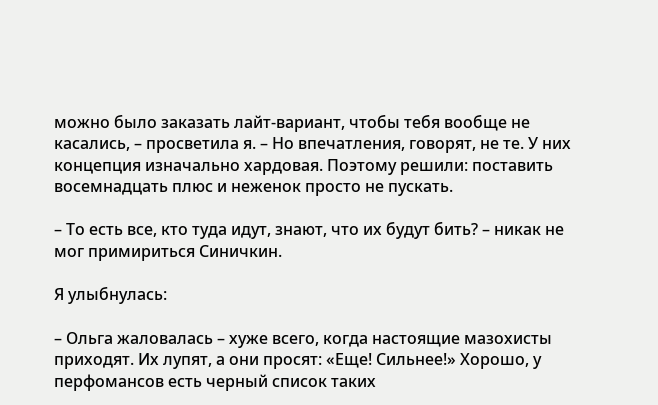можно было заказать лайт-вариант, чтобы тебя вообще не касались, – просветила я. – Но впечатления, говорят, не те. У них концепция изначально хардовая. Поэтому решили: поставить восемнадцать плюс и неженок просто не пускать.

– То есть все, кто туда идут, знают, что их будут бить? – никак не мог примириться Синичкин.

Я улыбнулась:

– Ольга жаловалась – хуже всего, когда настоящие мазохисты приходят. Их лупят, а они просят: «Еще! Сильнее!» Хорошо, у перфомансов есть черный список таких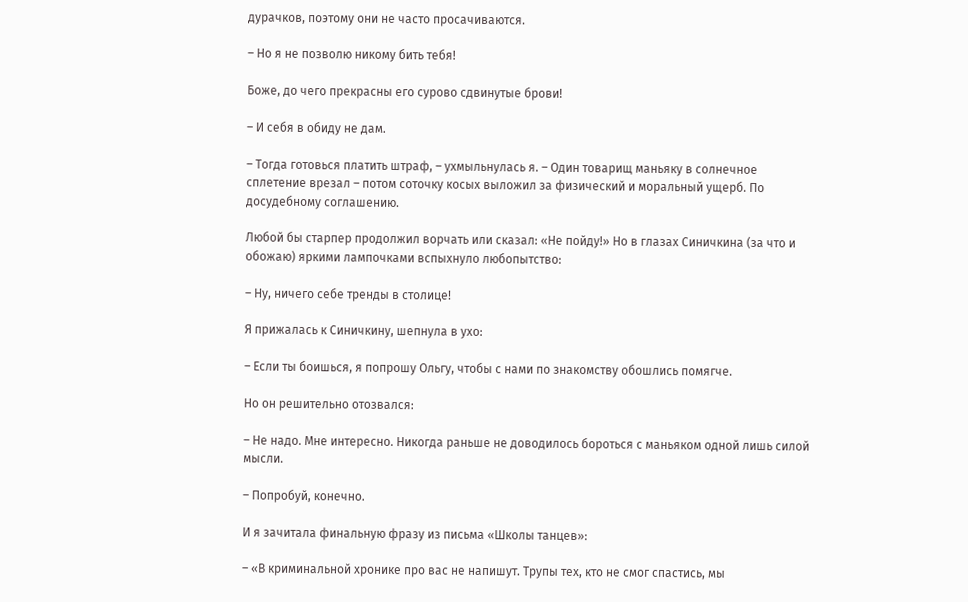дурачков, поэтому они не часто просачиваются.

– Но я не позволю никому бить тебя!

Боже, до чего прекрасны его сурово сдвинутые брови!

– И себя в обиду не дам.

– Тогда готовься платить штраф, – ухмыльнулась я. – Один товарищ маньяку в солнечное сплетение врезал – потом соточку косых выложил за физический и моральный ущерб. По досудебному соглашению.

Любой бы старпер продолжил ворчать или сказал: «Не пойду!» Но в глазах Синичкина (за что и обожаю) яркими лампочками вспыхнуло любопытство:

– Ну, ничего себе тренды в столице!

Я прижалась к Синичкину, шепнула в ухо:

– Если ты боишься, я попрошу Ольгу, чтобы с нами по знакомству обошлись помягче.

Но он решительно отозвался:

– Не надо. Мне интересно. Никогда раньше не доводилось бороться с маньяком одной лишь силой мысли.

– Попробуй, конечно.

И я зачитала финальную фразу из письма «Школы танцев»:

– «В криминальной хронике про вас не напишут. Трупы тех, кто не смог спастись, мы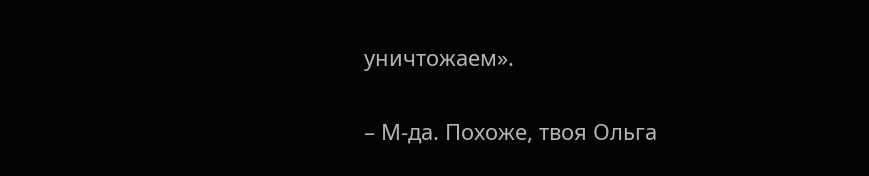уничтожаем».

– М-да. Похоже, твоя Ольга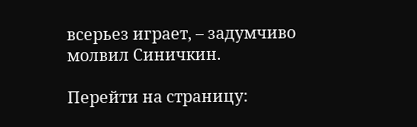всерьез играет, – задумчиво молвил Синичкин.

Перейти на страницу: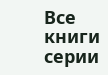Все книги серии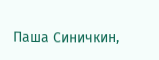Паша Синичкин,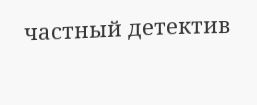частный детектив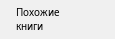Похожие книги